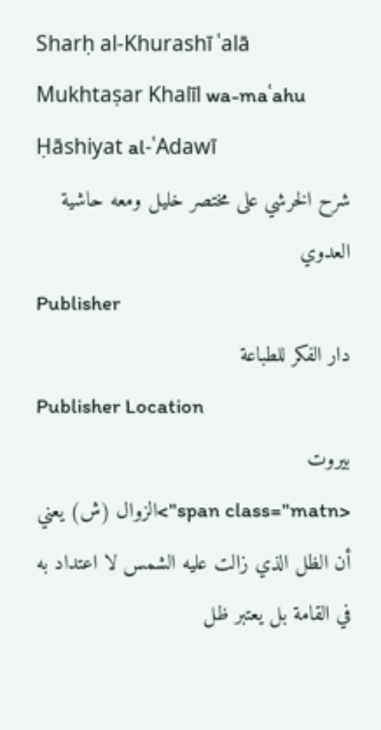Sharḥ al-Khurashī ʿalā Mukhtaṣar Khalīl wa-maʿahu Ḥāshiyat al-ʿAdawī
شرح الخرشي على مختصر خليل ومعه حاشية العدوي
Publisher
دار الفكر للطباعة
Publisher Location
بيروت
<span class="matn">الزوال (ش) يعني أن الظل الذي زالت عليه الشمس لا اعتداد به في القامة بل يعتبر ظل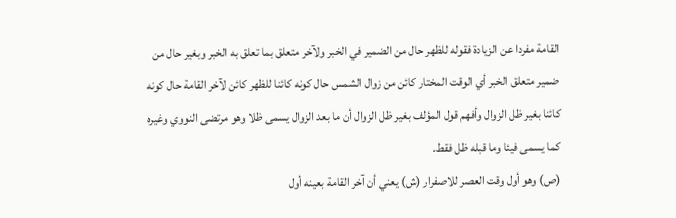القامة مفردا عن الزيادة فقوله للظهر حال من الضمير في الخبر ولآخر متعلق بما تعلق به الخبر وبغير حال من ضمير متعلق الخبر أي الوقت المختار كائن من زوال الشمس حال كونه كائنا للظهر كائن لآخر القامة حال كونه كائنا بغير ظل الزوال وأفهم قول المؤلف بغير ظل الزوال أن ما بعد الزوال يسمى ظلا وهو مرتضى النووي وغيره كما يسمى فيئا وما قبله ظل فقط.
(ص) وهو أول وقت العصر للاصفرار (ش) يعني أن آخر القامة بعينه أول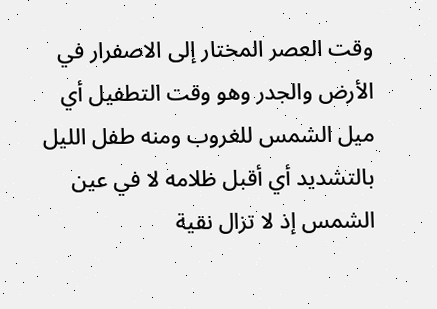وقت العصر المختار إلى الاصفرار في الأرض والجدر وهو وقت التطفيل أي ميل الشمس للغروب ومنه طفل الليل بالتشديد أي أقبل ظلامه لا في عين الشمس إذ لا تزال نقية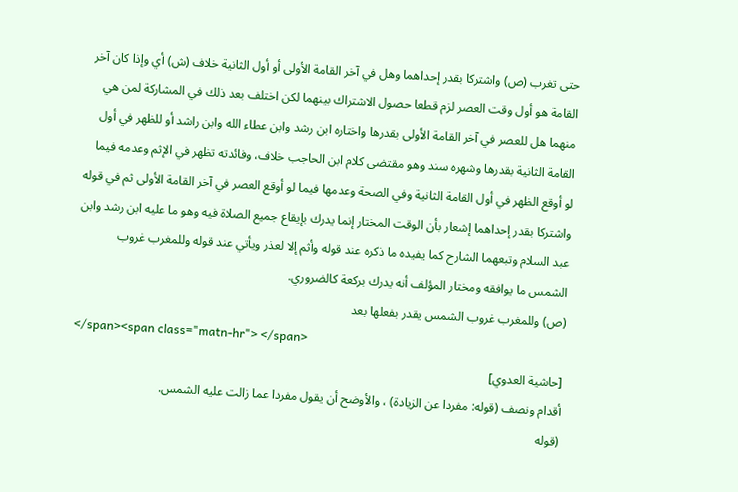حتى تغرب (ص) واشتركا بقدر إحداهما وهل في آخر القامة الأولى أو أول الثانية خلاف (ش) أي وإذا كان آخر القامة هو أول وقت العصر لزم قطعا حصول الاشتراك بينهما لكن اختلف بعد ذلك في المشاركة لمن هي منهما هل للعصر في آخر القامة الأولى بقدرها واختاره ابن رشد وابن عطاء الله وابن راشد أو للظهر في أول القامة الثانية بقدرها وشهره سند وهو مقتضى كلام ابن الحاجب خلاف، وفائدته تظهر في الإثم وعدمه فيما لو أوقع الظهر في أول القامة الثانية وفي الصحة وعدمها فيما لو أوقع العصر في آخر القامة الأولى ثم في قوله واشتركا بقدر إحداهما إشعار بأن الوقت المختار إنما يدرك بإيقاع جميع الصلاة فيه وهو ما عليه ابن رشد وابن عبد السلام وتبعهما الشارح كما يفيده ما ذكره عند قوله وأثم إلا لعذر ويأتي عند قوله وللمغرب غروب الشمس ما يوافقه ومختار المؤلف أنه يدرك بركعة كالضروري.
(ص) وللمغرب غروب الشمس يقدر بفعلها بعد
</span><span class="matn-hr"> </span>
[حاشية العدوي]
أقدام ونصف (قوله: مفردا عن الزيادة) ، والأوضح أن يقول مفردا عما زالت عليه الشمس.
(قوله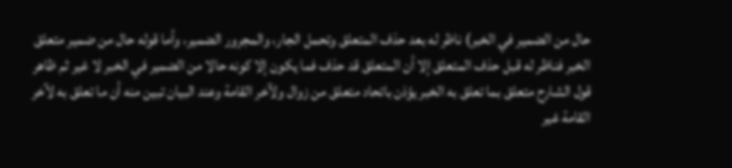حال من الضمير في الخبر) ناظر له بعد حذف المتعلق وتحمل الجار، والمجرور الضمير، وأما قوله حال من ضمير متعلق الخبر فناظر له قبل حذف المتعلق إلا أن المتعلق قد حذف فما يكون إلا كونه حالا من الضمير في الخبر لا غير ثم ظاهر قول الشارح متعلق بما تعلق به الخبر يؤذن باتحاد متعلق من زوال ولآخر القامة وعند البيان تبين منه أن ما تعلق به لآخر القامة غير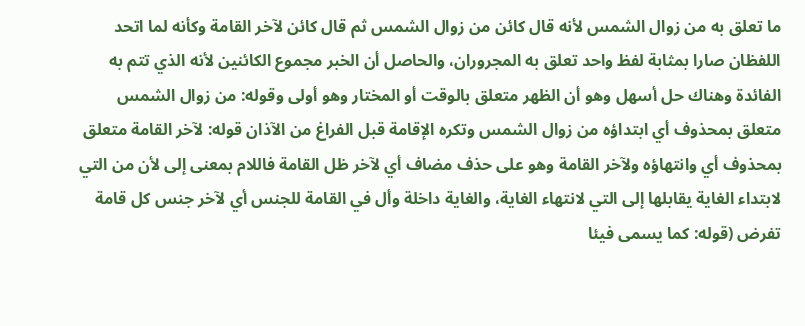ما تعلق به من زوال الشمس لأنه قال كائن من زوال الشمس ثم قال كائن لآخر القامة وكأنه لما اتحد اللفظان صارا بمثابة لفظ واحد تعلق به المجروران، والحاصل أن الخبر مجموع الكائنين لأنه الذي تتم به الفائدة وهناك حل أسهل وهو أن الظهر متعلق بالوقت أو المختار وهو أولى وقوله: من زوال الشمس متعلق بمحذوف أي ابتداؤه من زوال الشمس وتكره الإقامة قبل الفراغ من الآذان قوله: لآخر القامة متعلق بمحذوف أي وانتهاؤه ولآخر القامة وهو على حذف مضاف أي لآخر ظل القامة فاللام بمعنى إلى لأن من التي لابتداء الغاية يقابلها إلى التي لانتهاء الغاية، والغاية داخلة وأل في القامة للجنس أي لآخر جنس كل قامة تفرض (قوله: كما يسمى فيئا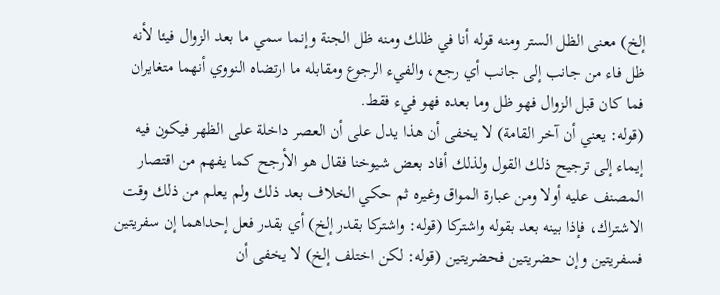إلخ) معنى الظل الستر ومنه قوله أنا في ظلك ومنه ظل الجنة وإنما سمي ما بعد الزوال فيئا لأنه ظل فاء من جانب إلى جانب أي رجع، والفيء الرجوع ومقابله ما ارتضاه النووي أنهما متغايران فما كان قبل الزوال فهو ظل وما بعده فهو فيء فقط.
(قوله: يعني أن آخر القامة) لا يخفى أن هذا يدل على أن العصر داخلة على الظهر فيكون فيه إيماء إلى ترجيح ذلك القول ولذلك أفاد بعض شيوخنا فقال هو الأرجح كما يفهم من اقتصار المصنف عليه أولا ومن عبارة المواق وغيره ثم حكي الخلاف بعد ذلك ولم يعلم من ذلك وقت الاشتراك، فإذا بينه بعد بقوله واشتركا (قوله: واشتركا بقدر إلخ) أي بقدر فعل إحداهما إن سفريتين فسفريتين وإن حضريتين فحضريتين (قوله: لكن اختلف إلخ) لا يخفى أن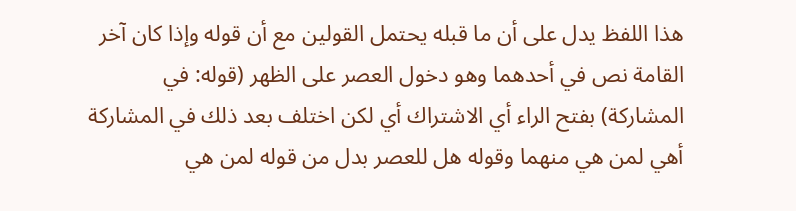هذا اللفظ يدل على أن ما قبله يحتمل القولين مع أن قوله وإذا كان آخر القامة نص في أحدهما وهو دخول العصر على الظهر (قوله: في المشاركة) بفتح الراء أي الاشتراك أي لكن اختلف بعد ذلك في المشاركة أهي لمن هي منهما وقوله هل للعصر بدل من قوله لمن هي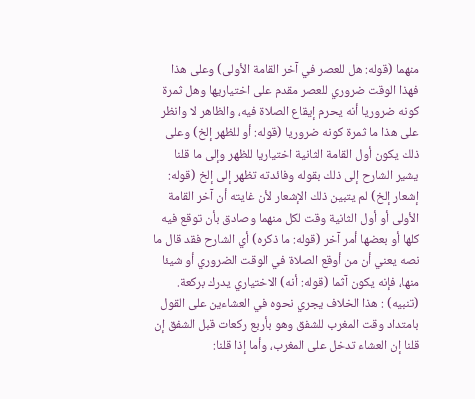منهما (قوله: هل للعصر في آخر القامة الأولى) وعلى هذا فهذا الوقت ضروري للعصر مقدم على اختياريها وهل ثمرة كونه ضروريا أنه يحرم إيقاع الصلاة فيه، والظاهر لا وانظر على هذا ما ثمرة كونه ضروريا (قوله: أو للظهر إلخ) وعلى ذلك يكون أول القامة الثانية اختياريا للظهر وإلى ما قلنا يشير الشارح إلى ذلك بقوله وفائدته تظهر إلى إلخ (قوله: إشعار إلخ) لم يتبين ذلك الإشعار لأن غايته أن آخر القامة الأولى أو أول الثانية وقت لكل منهما وصادق بأن توقع فيه كلها أو بعضها أمر آخر (قوله: ما ذكره) أي الشارح فقد قال ما نصه يعني أن من أوقع الصلاة في الوقت الضروري أو شيئا منها، فإنه يكون آثما (قوله: أنه) الاختياري يدرك بركعة.
(تنبيه) : هذا الخلاف يجري نحوه في العشاءين على القول بامتداد وقت المغرب للشفق وهو بأربع ركعات قبل الشفق إن قلنا إن العشاء تدخل على المغرب، وأما إذا قلنا: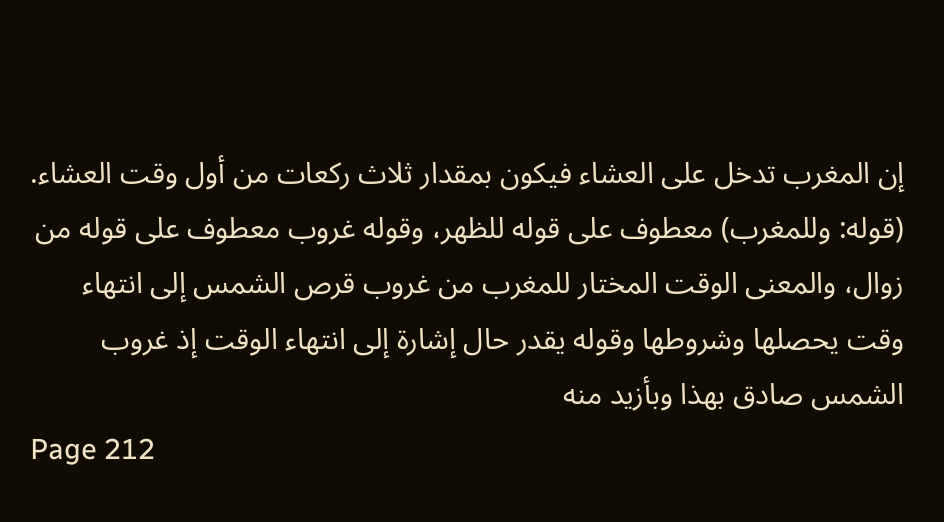إن المغرب تدخل على العشاء فيكون بمقدار ثلاث ركعات من أول وقت العشاء.
(قوله: وللمغرب) معطوف على قوله للظهر، وقوله غروب معطوف على قوله من زوال، والمعنى الوقت المختار للمغرب من غروب قرص الشمس إلى انتهاء وقت يحصلها وشروطها وقوله يقدر حال إشارة إلى انتهاء الوقت إذ غروب الشمس صادق بهذا وبأزيد منه
Page 212